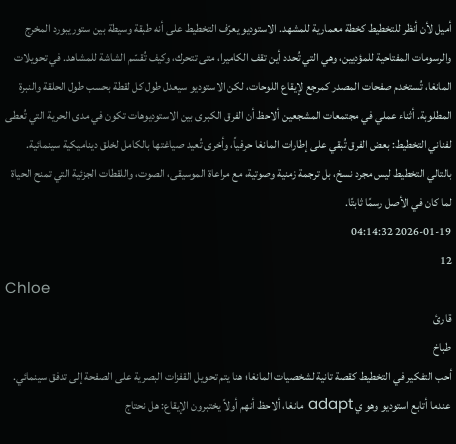أميل لأن أنظر للتخطيط كخطة معمارية للمشهد. الاستوديو يعرّف التخطيط على أنه طبقة وسيطة بين ستوريبورد المخرج والرسومات المفتاحية للمؤديين، وهي التي تُحدد أين تقف الكاميرا، متى تتحرك، وكيف تُقسّم الشاشة للمشاهد. في تحويلات المانغا، تُستخدم صفحات المصدر كمرجع لإيقاع اللوحات، لكن الاستوديو سيعدل طول كل لقطة بحسب طول الحلقة والنبرة المطلوبة. أثناء عملي في مجتمعات المشجعين ألاحظ أن الفرق الكبرى بين الاستوديوهات تكون في مدى الحرية التي تُعطى لفناني التخطيط: بعض الفرق تُبقي على إطارات المانغا حرفياً، وأخرى تُعيد صياغتها بالكامل لخلق ديناميكية سينمائية. بالتالي التخطيط ليس مجرد نسخ، بل ترجمة زمنية وصوتية، مع مراعاة الموسيقى، الصوت، واللقطات الجزئية التي تمنح الحياة لما كان في الأصل رسمًا ثابتًا.
2026-01-19 04:14:32
12
Chloe
قارئ
طباخ
أحب التفكير في التخطيط كقصة تانية لشخصيات المانغا؛ هنا يتم تحويل القفزات البصرية على الصفحة إلى تدفق سينمائي. عندما أتابع استوديو وهو ي adapt مانغا، ألاحظ أنهم أولاً يختبرون الإيقاع: هل نحتاج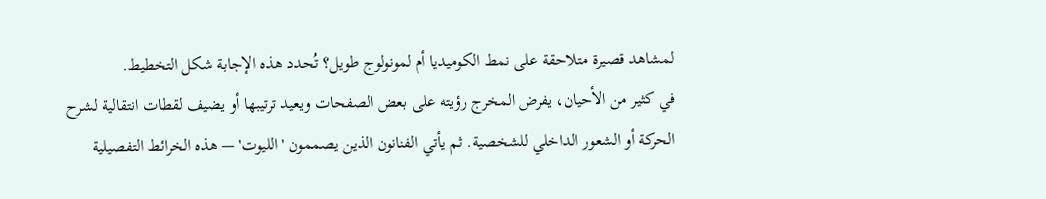لمشاهد قصيرة متلاحقة على نمط الكوميديا أم لمونولوج طويل؟ تُحدد هذه الإجابة شكل التخطيط.
في كثير من الأحيان، يفرض المخرج رؤيته على بعض الصفحات ويعيد ترتيبها أو يضيف لقطات انتقالية لشرح الحركة أو الشعور الداخلي للشخصية. ثم يأتي الفنانون الذين يصممون 'الليوت' — هذه الخرائط التفصيلية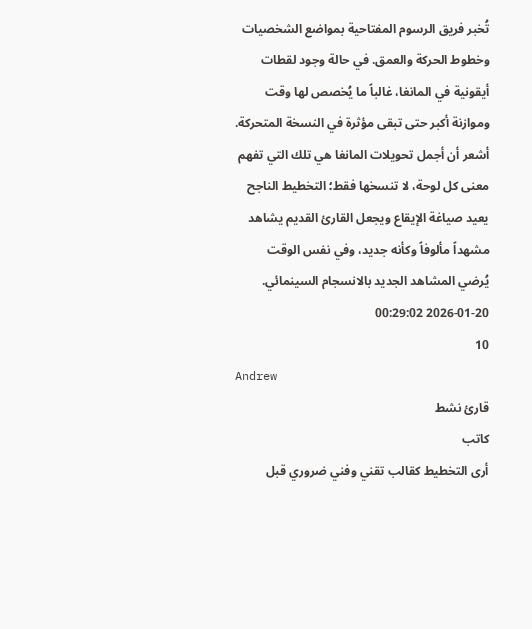تُخبر فريق الرسوم المفتاحية بمواضع الشخصيات وخطوط الحركة والعمق. في حالة وجود لقطات أيقونية في المانغا، غالباً ما يُخصص لها وقت وموازنة أكبر حتى تبقى مؤثرة في النسخة المتحركة.
أشعر أن أجمل تحويلات المانغا هي تلك التي تفهم معنى كل لوحة، لا تنسخها فقط؛ التخطيط الناجح يعيد صياغة الإيقاع ويجعل القارئ القديم يشاهد مشهداً مألوفاً وكأنه جديد، وفي نفس الوقت يُرضي المشاهد الجديد بالانسجام السينمائي.
2026-01-20 00:29:02
10
Andrew
قارئ نشط
كاتب
أرى التخطيط كقالب تقني وفني ضروري قبل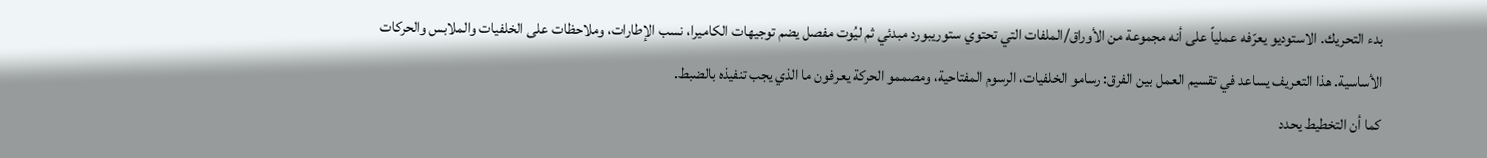بدء التحريك. الاستوديو يعرّفه عملياً على أنه مجموعة من الأوراق/الملفات التي تحتوي ستوريبورد مبدئي ثم ليُوت مفصل يضم توجيهات الكاميرا، نسب الإطارات، وملاحظات على الخلفيات والملابس والحركات الأساسية. هذا التعريف يساعد في تقسيم العمل بين الفرق: رسامو الخلفيات، الرسوم المفتاحية، ومصممو الحركة يعرفون ما الذي يجب تنفيذه بالضبط.
كما أن التخطيط يحدد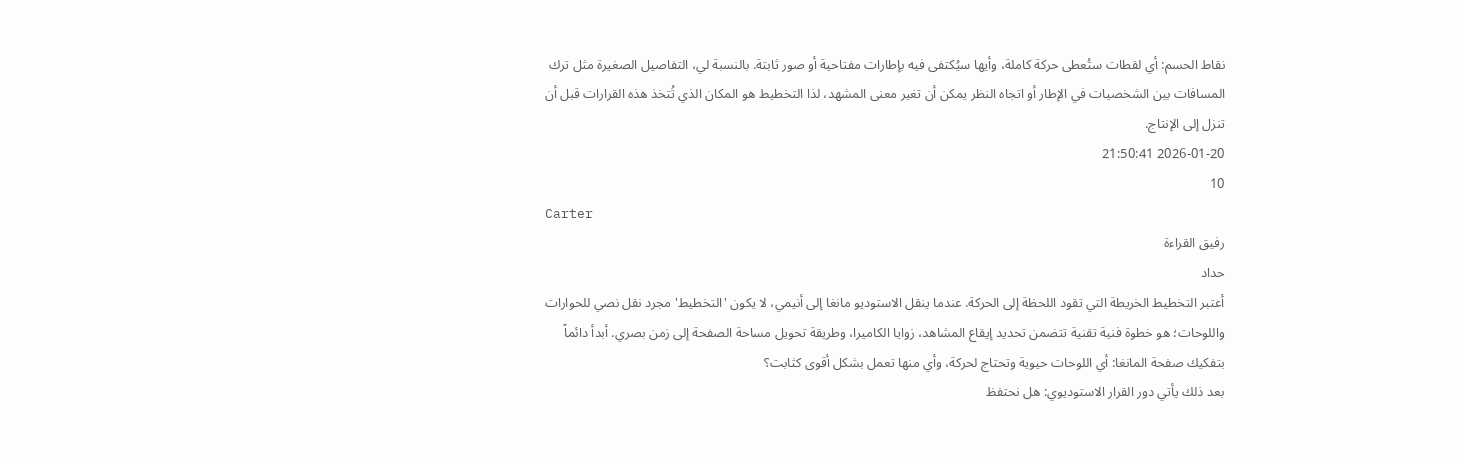نقاط الحسم: أي لقطات ستُعطى حركة كاملة، وأيها سيُكتفى فيه بإطارات مفتاحية أو صور ثابتة. بالنسبة لي، التفاصيل الصغيرة مثل ترك المسافات بين الشخصيات في الإطار أو اتجاه النظر يمكن أن تغير معنى المشهد، لذا التخطيط هو المكان الذي تُتخذ هذه القرارات قبل أن تنزل إلى الإنتاج.
2026-01-20 21:50:41
10
Carter
رفيق القراءة
حداد
أعتبر التخطيط الخريطة التي تقود اللحظة إلى الحركة. عندما ينقل الاستوديو مانغا إلى أنيمي، لا يكون 'التخطيط' مجرد نقل نصي للحوارات واللوحات؛ هو خطوة فنية تقنية تتضمن تحديد إيقاع المشاهد، زوايا الكاميرا، وطريقة تحويل مساحة الصفحة إلى زمن بصري. أبدأ دائماً بتفكيك صفحة المانغا: أي اللوحات حيوية وتحتاج لحركة، وأي منها تعمل بشكل أقوى كثابت؟
بعد ذلك يأتي دور القرار الاستوديوي: هل نحتفظ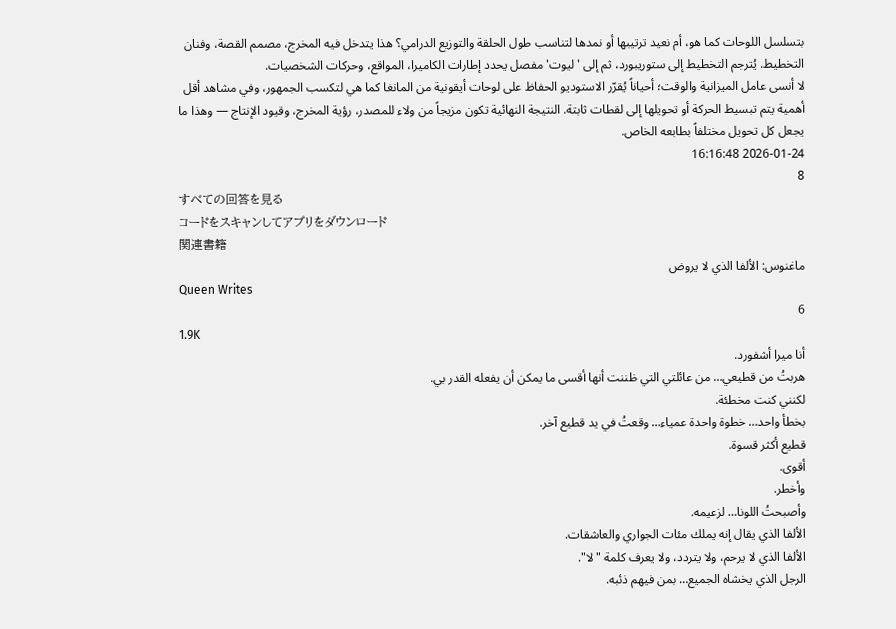بتسلسل اللوحات كما هو، أم نعيد ترتيبها أو نمدها لتناسب طول الحلقة والتوزيع الدرامي؟ هذا يتدخل فيه المخرج، مصمم القصة، وفنان التخطيط. يُترجم التخطيط إلى ستوريبورد، ثم إلى 'ليوت' مفصل يحدد إطارات الكاميرا، المواقع، وحركات الشخصيات.
لا أنسى عامل الميزانية والوقت؛ أحياناً يُقرّر الاستوديو الحفاظ على لوحات أيقونية من المانغا كما هي لتكسب الجمهور، وفي مشاهد أقل أهمية يتم تبسيط الحركة أو تحويلها إلى لقطات ثابتة. النتيجة النهائية تكون مزيجاً من ولاء للمصدر، رؤية المخرج، وقيود الإنتاج — وهذا ما يجعل كل تحويل مختلفاً بطابعه الخاص.
2026-01-24 16:16:48
8
すべての回答を見る
コードをスキャンしてアプリをダウンロード
関連書籍
ماغنوس: الألفا الذي لا يروض
Queen Writes
6
1.9K
أنا ميرا أشفورد.
هربتُ من قطيعي… من عائلتي التي ظننت أنها أقسى ما يمكن أن يفعله القدر بي.
لكنني كنت مخطئة.
بخطأ واحد… خطوة واحدة عمياء… وقعتُ في يد قطيع آخر.
قطيع أكثر قسوة.
أقوى.
وأخطر.
وأصبحتُ اللونا… لزعيمه.
الألفا الذي يقال إنه يملك مئات الجواري والعاشقات.
الألفا الذي لا يرحم، ولا يتردد، ولا يعرف كلمة "لا".
الرجل الذي يخشاه الجميع… بمن فيهم ذئبه.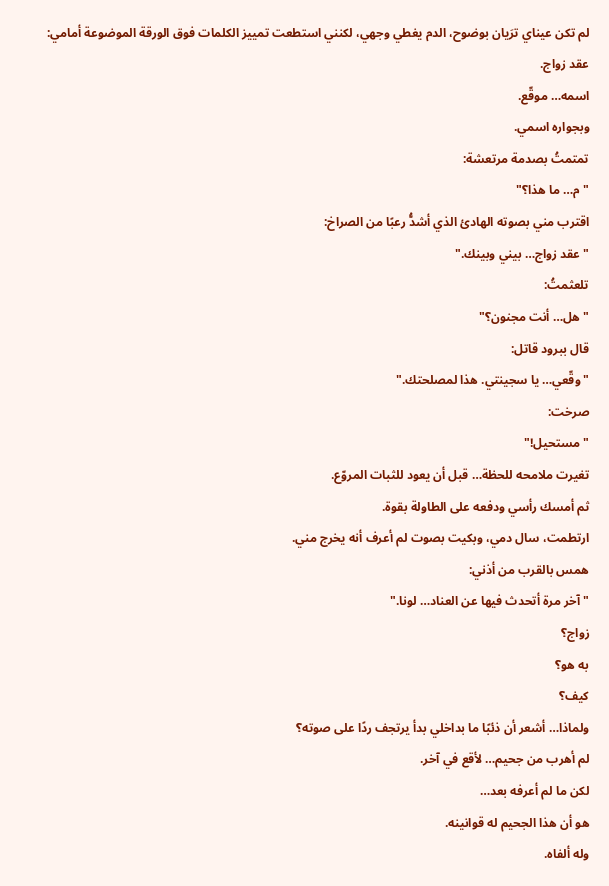لم تكن عيناي ترَيان بوضوح، الدم يغطي وجهي، لكنني استطعت تمييز الكلمات فوق الورقة الموضوعة أمامي:
عقد زواج.
اسمه… موقّع.
وبجواره اسمي.
تمتمتُ بصدمة مرتعشة:
"م… ما هذا؟"
اقترب مني بصوته الهادئ الذي أشدُّ رعبًا من الصراخ:
"عقد زواج… بيني وبينك."
تلعثمتُ:
"هل… أنت مجنون؟"
قال ببرود قاتل:
"وقّعي… يا سجينتي. هذا لمصلحتك."
صرخت:
"مستحيل!"
تغيرت ملامحه للحظة… قبل أن يعود للثبات المروّع.
ثم أمسك رأسي ودفعه على الطاولة بقوة.
ارتطمت، سال دمي، وبكيت بصوت لم أعرف أنه يخرج مني.
همس بالقرب من أذني:
"آخر مرة أتحدث فيها عن العناد… لونا."
زواج؟
به هو؟
كيف؟
ولماذا… أشعر أن ذئبًا ما بداخلي بدأ يرتجف ردًا على صوته؟
لم أهرب من جحيم… لأقع في آخر.
لكن ما لم أعرفه بعد…
هو أن هذا الجحيم له قوانينه.
وله ألفاه.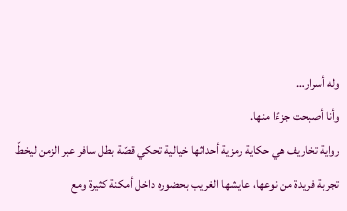وله أسرار…
وأنا أصبحت جزءًا منها.
رواية تخاريف هي حكاية رمزية أحداثها خيالية تحكي قصّة بطل سافر عبر الزمن ليخطّ تجربة فريدة من نوعها، عايشها الغريب بحضوره داخل أمكنة كثيرة ومع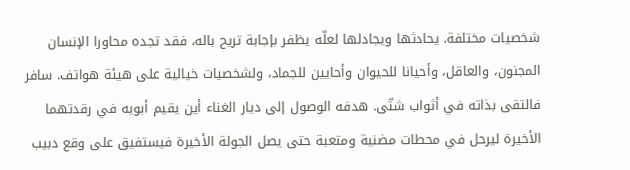شخصيات مختلفة. يحادثها ويجادلها لعلّه يظفر بإجابة تريح باله، فقد تجده محاورا الإنسان المجنون، والعاقل، وأحيانا للحيوان وأحايين للجماد، ولشخصيات خيالية على هيئة هواتف. سافر فالتقى بذاته في أثواب شتّى. هدفه الوصول إلى ديار الغناء أين يقيم أبويه في رقدتهما الأخيرة ليرحل في محطات مضنية ومتعبة حتى يصل الجولة الأخيرة فيستفيق على وقع دبيب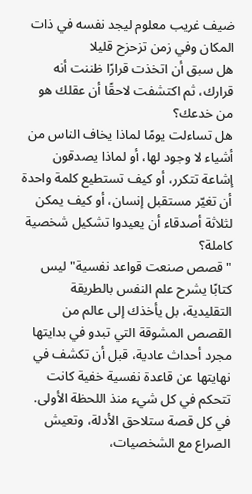ضيف غريب معلوم ليجد نفسه في ذات المكان وفي زمن تزحزح قليلا
هل سبق أن اتخذت قرارًا ظننت أنه قرارك، ثم اكتشفت لاحقًا أن عقلك هو من خدعك؟
هل تساءلت يومًا لماذا يخاف الناس من أشياء لا وجود لها، أو لماذا يصدقون إشاعة تتكرر، أو كيف تستطيع كلمة واحدة أن تغيّر مستقبل إنسان، أو كيف يمكن لثلاثة أصدقاء أن يعيدوا تشكيل شخصية كاملة؟
"قصص صنعت قواعد نفسية" ليس كتابًا يشرح علم النفس بالطريقة التقليدية، بل يأخذك إلى عالم من القصص المشوقة التي تبدو في بدايتها مجرد أحداث عادية، قبل أن تكشف في نهايتها عن قاعدة نفسية خفية كانت تتحكم في كل شيء منذ اللحظة الأولى.
في كل قصة ستلاحق الأدلة، وتعيش الصراع مع الشخصيات،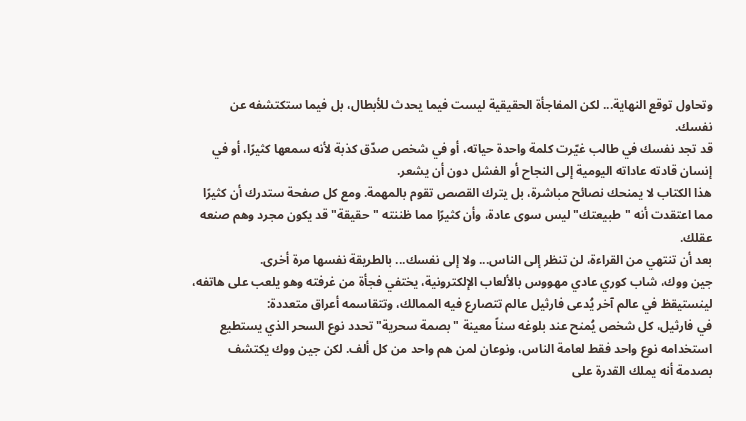وتحاول توقع النهاية... لكن المفاجأة الحقيقية ليست فيما يحدث للأبطال، بل فيما ستكتشفه عن نفسك.
قد تجد نفسك في طالب غيّرت كلمة واحدة حياته، أو في شخص صدّق كذبة لأنه سمعها كثيرًا، أو في إنسان قادته عاداته اليومية إلى النجاح أو الفشل دون أن يشعر.
هذا الكتاب لا يمنحك نصائح مباشرة، بل يترك القصص تقوم بالمهمة. ومع كل صفحة ستدرك أن كثيرًا مما اعتقدت أنه "طبيعتك" ليس سوى عادة، وأن كثيرًا مما ظننته "حقيقة" قد يكون مجرد وهم صنعه عقلك.
بعد أن تنتهي من القراءة، لن تنظر إلى الناس... ولا إلى نفسك... بالطريقة نفسها مرة أخرى.
جين ووك، شاب كوري عادي مهووس بالألعاب الإلكترونية، يختفي فجأة من غرفته وهو يلعب على هاتفه، لينستيقظ في عالم آخر يُدعى فارثيل عالم تتصارع فيه الممالك، وتتقاسمه أعراق متعددة:
في فارثيل، كل شخص يُمنح عند بلوغه سناً معينة "بصمة سحرية" تحدد نوع السحر الذي يستطيع استخدامه نوع واحد فقط لعامة الناس، ونوعان لمن هم واحد من كل ألف. لكن جين ووك يكتشف بصدمة أنه يملك القدرة على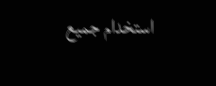استخدام جميع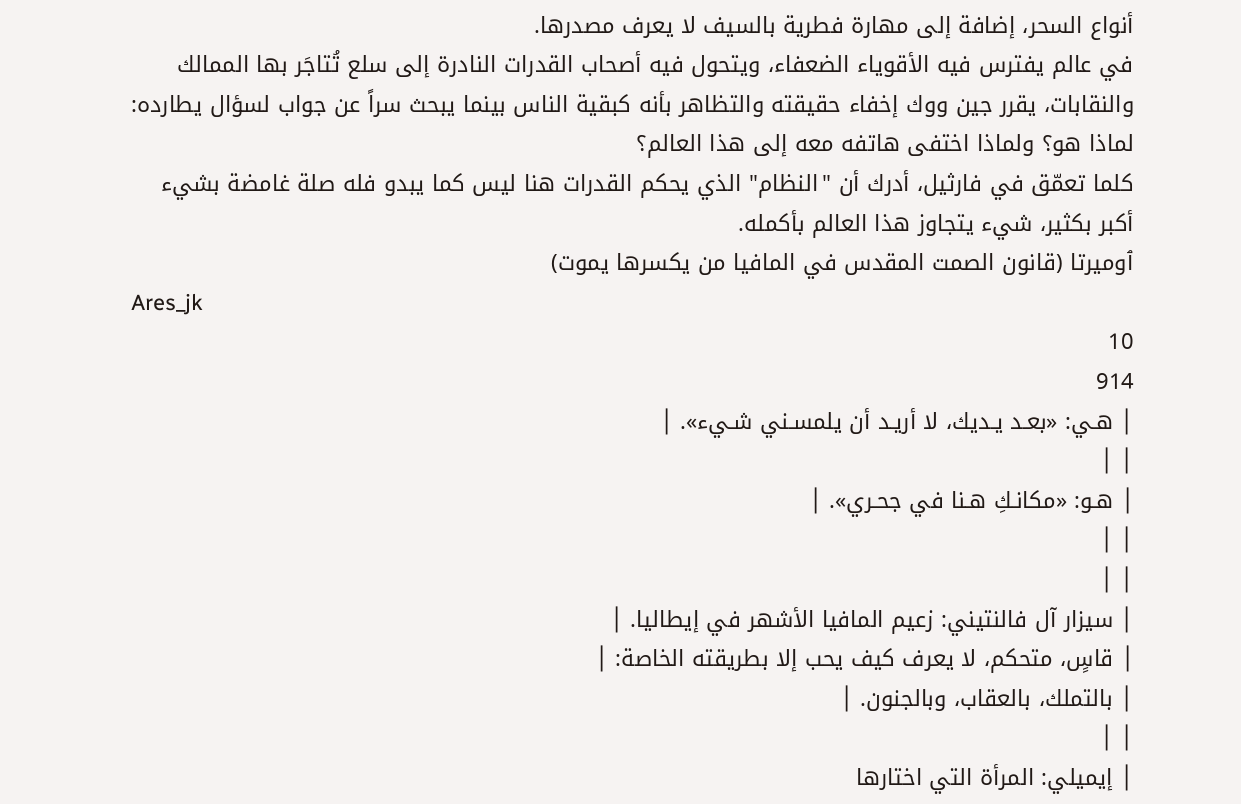أنواع السحر، إضافة إلى مهارة فطرية بالسيف لا يعرف مصدرها.
في عالم يفترس فيه الأقوياء الضعفاء، ويتحول فيه أصحاب القدرات النادرة إلى سلع تُتاجَر بها الممالك والنقابات، يقرر جين ووك إخفاء حقيقته والتظاهر بأنه كبقية الناس بينما يبحث سراً عن جواب لسؤال يطارده: لماذا هو؟ ولماذا اختفى هاتفه معه إلى هذا العالم؟
كلما تعمّق في فارثيل، أدرك أن "النظام" الذي يحكم القدرات هنا ليس كما يبدو فله صلة غامضة بشيء أكبر بكثير، شيء يتجاوز هذا العالم بأكمله.
ٱوميرتا (قانون الصمت المقدس في المافيا من يكسرها يموت)
Ares_jk
10
914
│ هـي: «بعـد يـديك، لا أريـد أن يلمسـني شـيء». │
│ │
│ هـو: «مكانـكِ هـنا في جحـري». │
│ │
│ │
│ سيزار آل فالنتيني: زعيم المافيا الأشهر في إيطاليا. │
│ قاسٍ، متحكم، لا يعرف كيف يحب إلا بطريقته الخاصة: │
│ بالتملك، بالعقاب، وبالجنون. │
│ │
│ إيميلي: المرأة التي اختارها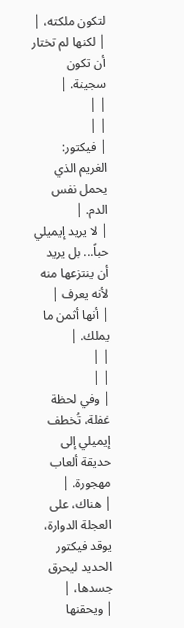لتكون ملكته، │
│ لكنها لم تختار أن تكون سجينة. │
│ │
│ │
│ فيكتور: الغريم الذي يحمل نفس الدم. │
│ لا يريد إيميلي حباً... بل يريد أن ينتزعها منه لأنه يعرف │
│ أنها أثمن ما يملك. │
│ │
│ │
│ وفي لحظة غفلة، تُخطف إيميلي إلى حديقة ألعاب مهجورة. │
│ هناك، على العجلة الدوارة، يوقد فيكتور الحديد ليحرق جسدها، │
│ ويحقنها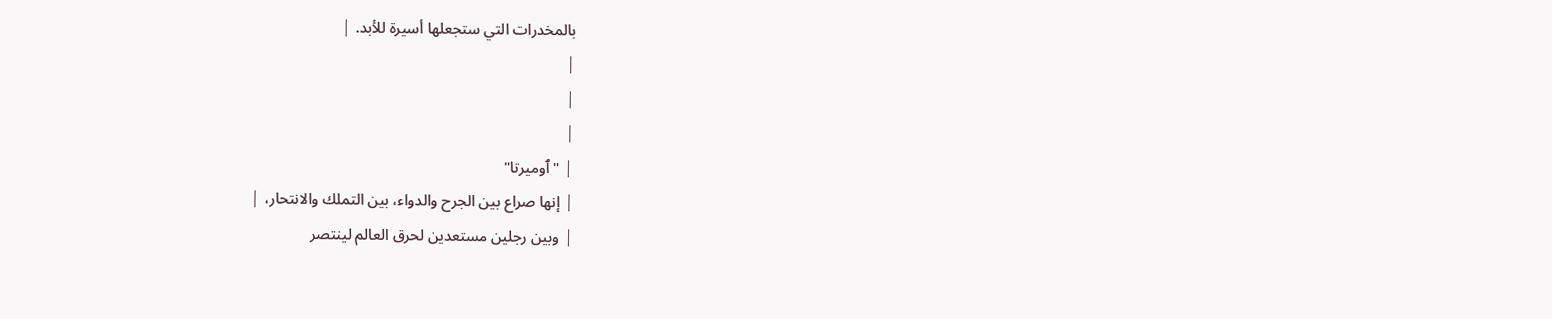بالمخدرات التي ستجعلها أسيرة للأبد. │
│
│
│
│ "ٱوميرتا"
│ إنها صراع بين الجرح والدواء، بين التملك والانتحار، │
│ وبين رجلين مستعدين لحرق العالم لينتصر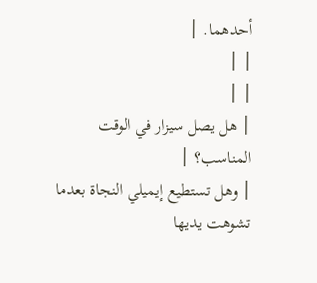أحدهما. │
│ │
│ │
│ هل يصل سيزار في الوقت المناسب؟ │
│ وهل تستطيع إيميلي النجاة بعدما تشوهت يديها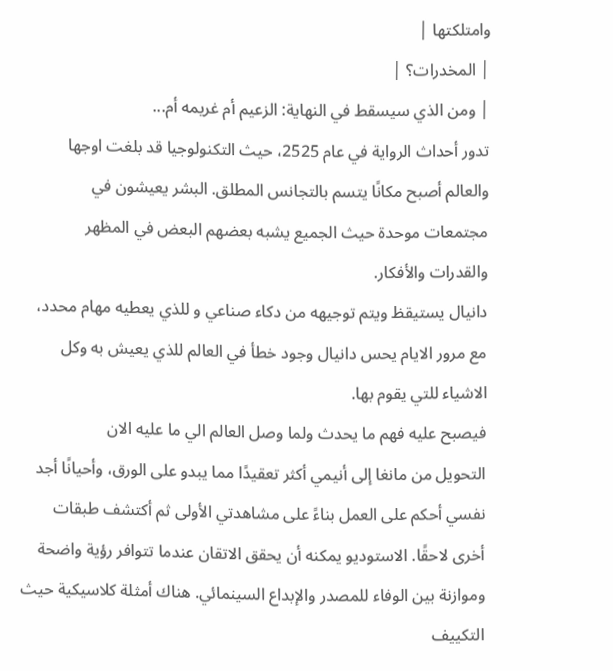وامتلكتها │
│ المخدرات؟ │
│ ومن الذي سيسقط في النهاية: الزعيم أم غريمه أم...
تدور أحداث الرواية في عام 2525، حيث التكنولوجيا قد بلغت اوجها والعالم أصبح مكانًا يتسم بالتجانس المطلق. البشر يعيشون في مجتمعات موحدة حيث الجميع يشبه بعضهم البعض في المظهر والقدرات والأفكار.
دانيال يستيقظ ويتم توجيهه من دكاء صناعي و للذي يعطيه مهام محدد، مع مرور الايام يحس دانيال وجود خطأ في العالم للذي يعيش به وكل الاشياء للتي يقوم بها.
فيصبح عليه فهم ما يحدث ولما وصل العالم الي ما عليه الان
التحويل من مانغا إلى أنيمي أكثر تعقيدًا مما يبدو على الورق، وأحيانًا أجد نفسي أحكم على العمل بناءً على مشاهدتي الأولى ثم أكتشف طبقات أخرى لاحقًا. الاستوديو يمكنه أن يحقق الاتقان عندما تتوافر رؤية واضحة وموازنة بين الوفاء للمصدر والإبداع السينمائي. هناك أمثلة كلاسيكية حيث التكييف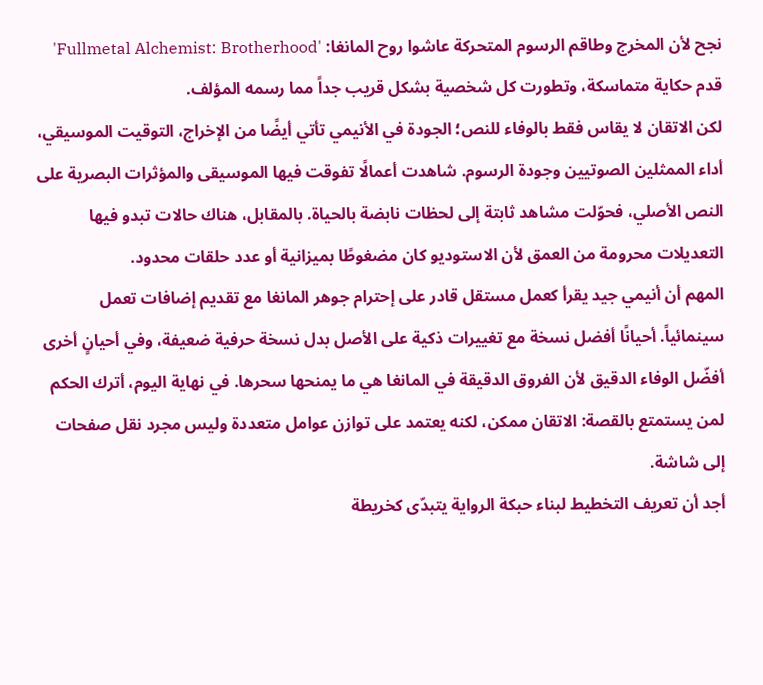نجح لأن المخرج وطاقم الرسوم المتحركة عاشوا روح المانغا: 'Fullmetal Alchemist: Brotherhood' قدم حكاية متماسكة، وتطورت كل شخصية بشكل قريب جداً مما رسمه المؤلف.
لكن الاتقان لا يقاس فقط بالوفاء للنص؛ الجودة في الأنيمي تأتي أيضًا من الإخراج، التوقيت الموسيقي، أداء الممثلين الصوتيين وجودة الرسوم. شاهدت أعمالًا تفوقت فيها الموسيقى والمؤثرات البصرية على النص الأصلي، فحوّلت مشاهد ثابتة إلى لحظات نابضة بالحياة. بالمقابل، هناك حالات تبدو فيها التعديلات محرومة من العمق لأن الاستوديو كان مضغوطًا بميزانية أو عدد حلقات محدود.
المهم أن أنيمي جيد يقرأ كعمل مستقل قادر على إحترام جوهر المانغا مع تقديم إضافات تعمل سينمائياً. أحيانًا أفضل نسخة مع تغييرات ذكية على الأصل بدل نسخة حرفية ضعيفة، وفي أحيانٍ أخرى أفضّل الوفاء الدقيق لأن الفروق الدقيقة في المانغا هي ما يمنحها سحرها. في نهاية اليوم، أترك الحكم لمن يستمتع بالقصة: الاتقان ممكن، لكنه يعتمد على توازن عوامل متعددة وليس مجرد نقل صفحات إلى شاشة.
أجد أن تعريف التخطيط لبناء حبكة الرواية يتبدّى كخريطة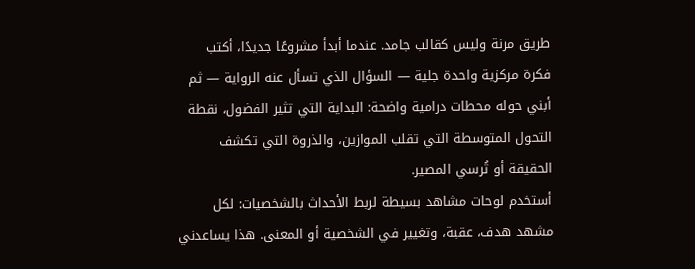طريق مرنة وليس كقالب جامد. عندما أبدأ مشروعًا جديدًا، أكتب فكرة مركزية واحدة جلية — السؤال الذي تسأل عنه الرواية — ثم أبني حوله محطات درامية واضحة: البداية التي تثير الفضول، نقطة التحول المتوسطة التي تقلب الموازين، والذروة التي تكشف الحقيقة أو تُرسي المصير.
أستخدم لوحات مشاهد بسيطة لربط الأحداث بالشخصيات: لكل مشهد هدف، عقبة، وتغيير في الشخصية أو المعنى. هذا يساعدني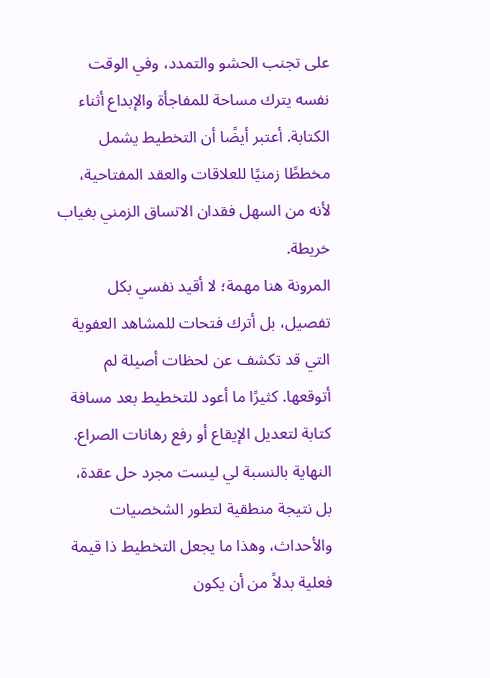على تجنب الحشو والتمدد، وفي الوقت نفسه يترك مساحة للمفاجأة والإبداع أثناء الكتابة. أعتبر أيضًا أن التخطيط يشمل مخططًا زمنيًا للعلاقات والعقد المفتاحية، لأنه من السهل فقدان الاتساق الزمني بغياب خريطة.
المرونة هنا مهمة؛ لا أقيد نفسي بكل تفصيل، بل أترك فتحات للمشاهد العفوية التي قد تكشف عن لحظات أصيلة لم أتوقعها. كثيرًا ما أعود للتخطيط بعد مسافة كتابة لتعديل الإيقاع أو رفع رهانات الصراع. النهاية بالنسبة لي ليست مجرد حل عقدة، بل نتيجة منطقية لتطور الشخصيات والأحداث، وهذا ما يجعل التخطيط ذا قيمة فعلية بدلاً من أن يكون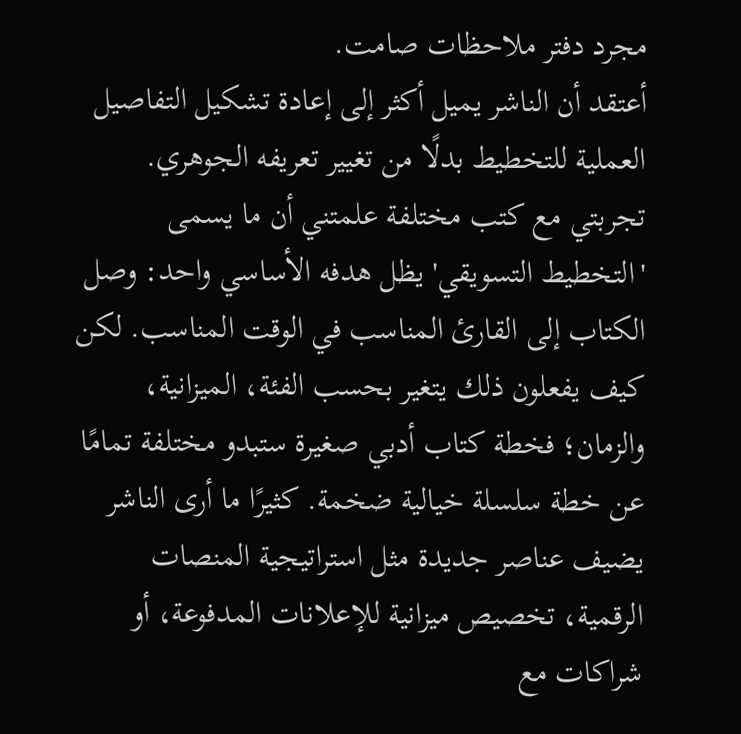مجرد دفتر ملاحظات صامت.
أعتقد أن الناشر يميل أكثر إلى إعادة تشكيل التفاصيل العملية للتخطيط بدلًا من تغيير تعريفه الجوهري.
تجربتي مع كتب مختلفة علمتني أن ما يسمى 'التخطيط التسويقي' يظل هدفه الأساسي واحد: وصل الكتاب إلى القارئ المناسب في الوقت المناسب. لكن كيف يفعلون ذلك يتغير بحسب الفئة، الميزانية، والزمان؛ فخطة كتاب أدبي صغيرة ستبدو مختلفة تمامًا عن خطة سلسلة خيالية ضخمة. كثيرًا ما أرى الناشر يضيف عناصر جديدة مثل استراتيجية المنصات الرقمية، تخصيص ميزانية للإعلانات المدفوعة، أو شراكات مع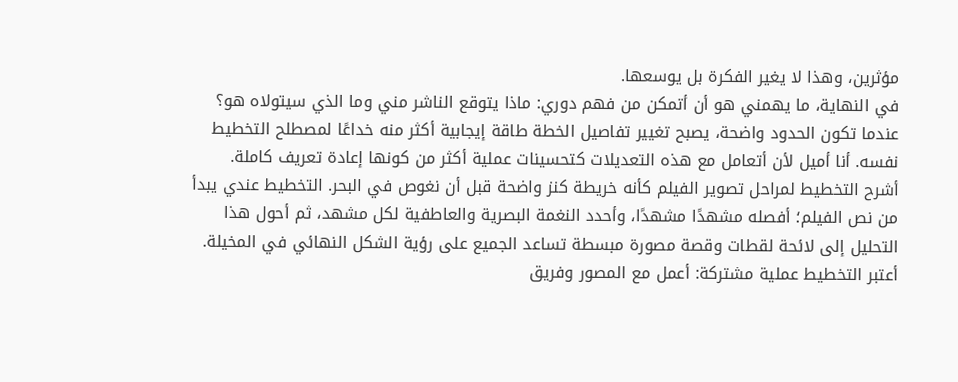مؤثرين، وهذا لا يغير الفكرة بل يوسعها.
في النهاية، ما يهمني هو أن أتمكن من فهم دوري: ماذا يتوقع الناشر مني وما الذي سيتولاه هو؟ عندما تكون الحدود واضحة، يصبح تغيير تفاصيل الخطة طاقة إيجابية أكثر منه خداعًا لمصطلح التخطيط نفسه. أنا أميل لأن أتعامل مع هذه التعديلات كتحسينات عملية أكثر من كونها إعادة تعريف كاملة.
أشرح التخطيط لمراحل تصوير الفيلم كأنه خريطة كنز واضحة قبل أن نغوص في البحر. التخطيط عندي يبدأ من نص الفيلم؛ أفصله مشهدًا مشهدًا، وأحدد النغمة البصرية والعاطفية لكل مشهد، ثم أحول هذا التحليل إلى لائحة لقطات وقصة مصورة مبسطة تساعد الجميع على رؤية الشكل النهائي في المخيلة.
أعتبر التخطيط عملية مشتركة: أعمل مع المصور وفريق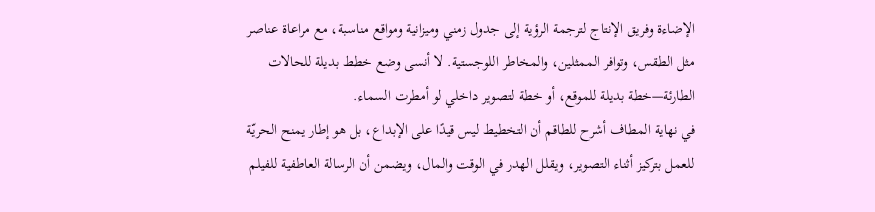الإضاءة وفريق الإنتاج لترجمة الرؤية إلى جدول زمني وميزانية ومواقع مناسبة، مع مراعاة عناصر مثل الطقس، وتوافر الممثلين، والمخاطر اللوجستية. لا أنسى وضع خطط بديلة للحالات الطارئة—خطة بديلة للموقع، أو خطة لتصوير داخلي لو أمطرت السماء.
في نهاية المطاف أشرح للطاقم أن التخطيط ليس قيدًا على الإبداع، بل هو إطار يمنح الحريّة للعمل بتركيز أثناء التصوير، ويقلل الهدر في الوقت والمال، ويضمن أن الرسالة العاطفية للفيلم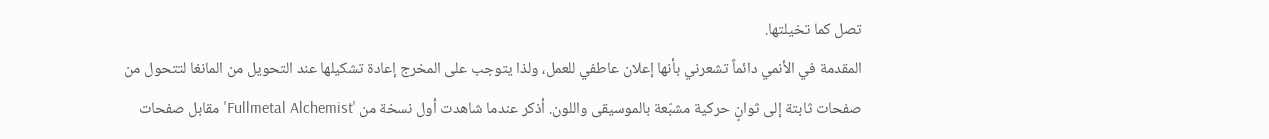تصل كما تخيلتها.
المقدمة في الأنمي دائماً تشعرني بأنها إعلان عاطفي للعمل، ولذا يتوجب على المخرج إعادة تشكيلها عند التحويل من المانغا لتتحول من صفحات ثابتة إلى ثوانٍ حركية مشبّعة بالموسيقى واللون. أذكر عندما شاهدت أول نسخة من 'Fullmetal Alchemist' مقابل صفحات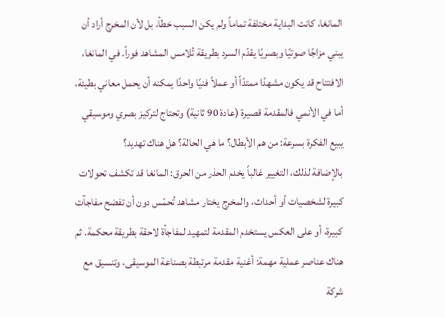المانغا، كانت البداية مختلفة تماماً ولم يكن السبب خطأ، بل لأن المخرج أراد أن يبني مزاجًا صوتيًا وبصريًا يقدّم السرد بطريقة تُلامس المشاهد فوراً. في المانغا، الافتتاح قد يكون مشهدًا ممتدّاً أو عملاً فنيًا واحدًا يمكنه أن يحمل معاني بطيئة، أما في الأنمي فالمقدمة قصيرة (عادة 90 ثانية) وتحتاج لتركيز بصري وموسيقي يبيع الفكرة بسرعة: من هم الأبطال؟ ما هي الحالة؟ هل هناك تهديد؟
بالإضافة لذلك، التغيير غالباً يخدم الحذر من الحرق: المانغا قد تكشف تحولات كبيرة لشخصيات أو أحداث، والمخرج يختار مشاهد تُحمّس دون أن تفضح مفاجآت كبيرة، أو على العكس يستخدم المقدمة لتمهيد لمفاجأة لاحقة بطريقة محكمة. ثم هناك عناصر عملية مهمة: أغنية مقدمة مرتبطة بصناعة الموسيقى، وتنسيق مع شركة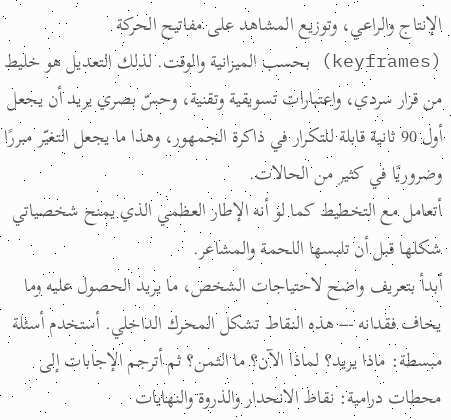الإنتاج والراعي، وتوزيع المشاهد على مفاتيح الحركة (keyframes) بحسب الميزانية والوقت. لذلك التعديل هو خليط من قرار سردي، واعتبارات تسويقية وتقنية، وحسّ بصري يريد أن يجعل أول 90 ثانية قابلة للتكرار في ذاكرة الجمهور، وهذا ما يجعل التغيّر مبررًا وضروريًا في كثير من الحالات.
أتعامل مع التخطيط كما لو أنه الإطار العظمي الذي يمنح شخصياتي شكلها قبل أن تلبسها اللحمة والمشاعر.
أبدأ بتعريف واضح لاحتياجات الشخص، ما يريد الحصول عليه وما يخاف فقدانه — هذه النقاط تشكل المحرك الداخلي. أستخدم أسئلة مبسطة: ماذا يريد؟ لماذا الآن؟ ما الثمن؟ ثم أترجم الإجابات إلى محطات درامية: نقاط الانحدار والذروة والنهايات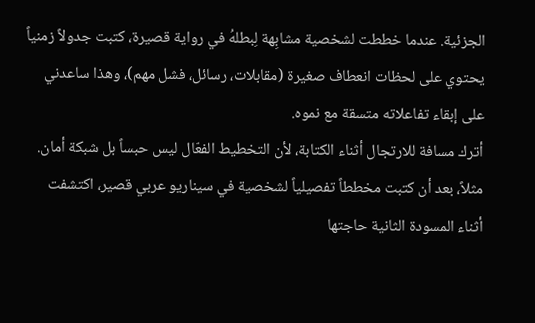الجزئية. عندما خططت لشخصية مشابِهة لِبطلهُ في رواية قصيرة، كتبت جدولاً زمنياً يحتوي على لحظات انعطاف صغيرة (مقابلات، رسائل، فشل مهم)، وهذا ساعدني على إبقاء تفاعلاته متسقة مع نموه.
أترك مسافة للارتجال أثناء الكتابة، لأن التخطيط الفعّال ليس حبساً بل شبكة أمان. مثلاً، بعد أن كتبت مخططاً تفصيلياً لشخصية في سيناريو عربي قصير، اكتشفت أثناء المسودة الثانية حاجتها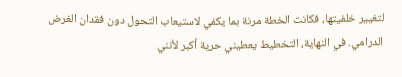لتغيير خلفيتها، فكانت الخطة مرنة بما يكفي لاستيعاب التحول دون فقدان الغرض الدرامي. في النهاية، التخطيط يعطيني حرية أكبر لأنني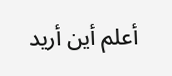أعلم أين أريد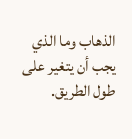الذهاب وما الذي يجب أن يتغير على طول الطريق.